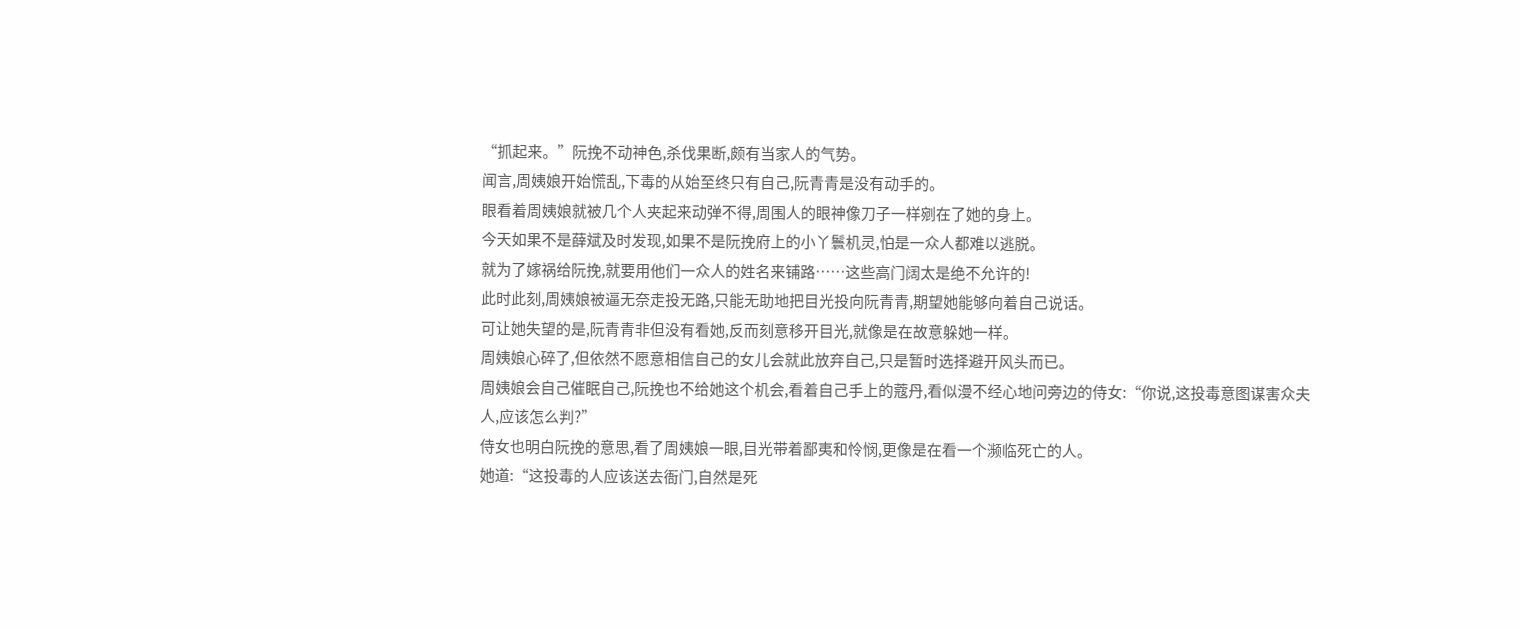“抓起来。”阮挽不动神色,杀伐果断,颇有当家人的气势。
闻言,周姨娘开始慌乱,下毒的从始至终只有自己,阮青青是没有动手的。
眼看着周姨娘就被几个人夹起来动弹不得,周围人的眼神像刀子一样剜在了她的身上。
今天如果不是薛斌及时发现,如果不是阮挽府上的小丫鬟机灵,怕是一众人都难以逃脱。
就为了嫁祸给阮挽,就要用他们一众人的姓名来铺路……这些高门阔太是绝不允许的!
此时此刻,周姨娘被逼无奈走投无路,只能无助地把目光投向阮青青,期望她能够向着自己说话。
可让她失望的是,阮青青非但没有看她,反而刻意移开目光,就像是在故意躲她一样。
周姨娘心碎了,但依然不愿意相信自己的女儿会就此放弃自己,只是暂时选择避开风头而已。
周姨娘会自己催眠自己,阮挽也不给她这个机会,看着自己手上的蔻丹,看似漫不经心地问旁边的侍女:“你说,这投毒意图谋害众夫人,应该怎么判?”
侍女也明白阮挽的意思,看了周姨娘一眼,目光带着鄙夷和怜悯,更像是在看一个濒临死亡的人。
她道:“这投毒的人应该送去衙门,自然是死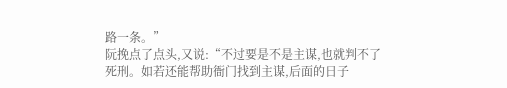路一条。”
阮挽点了点头,又说:“不过要是不是主谋,也就判不了死刑。如若还能帮助衙门找到主谋,后面的日子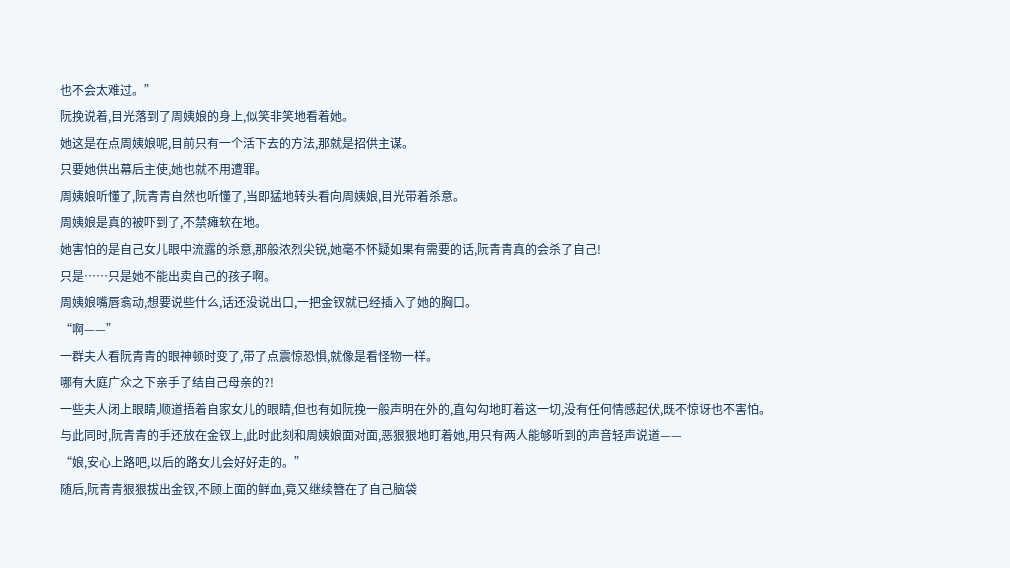也不会太难过。”
阮挽说着,目光落到了周姨娘的身上,似笑非笑地看着她。
她这是在点周姨娘呢,目前只有一个活下去的方法,那就是招供主谋。
只要她供出幕后主使,她也就不用遭罪。
周姨娘听懂了,阮青青自然也听懂了,当即猛地转头看向周姨娘,目光带着杀意。
周姨娘是真的被吓到了,不禁瘫软在地。
她害怕的是自己女儿眼中流露的杀意,那般浓烈尖锐,她毫不怀疑如果有需要的话,阮青青真的会杀了自己!
只是……只是她不能出卖自己的孩子啊。
周姨娘嘴唇翕动,想要说些什么,话还没说出口,一把金钗就已经插入了她的胸口。
“啊——”
一群夫人看阮青青的眼神顿时变了,带了点震惊恐惧,就像是看怪物一样。
哪有大庭广众之下亲手了结自己母亲的?!
一些夫人闭上眼睛,顺道捂着自家女儿的眼睛,但也有如阮挽一般声明在外的,直勾勾地盯着这一切,没有任何情感起伏,既不惊讶也不害怕。
与此同时,阮青青的手还放在金钗上,此时此刻和周姨娘面对面,恶狠狠地盯着她,用只有两人能够听到的声音轻声说道——
“娘,安心上路吧,以后的路女儿会好好走的。”
随后,阮青青狠狠拔出金钗,不顾上面的鲜血,竟又继续簪在了自己脑袋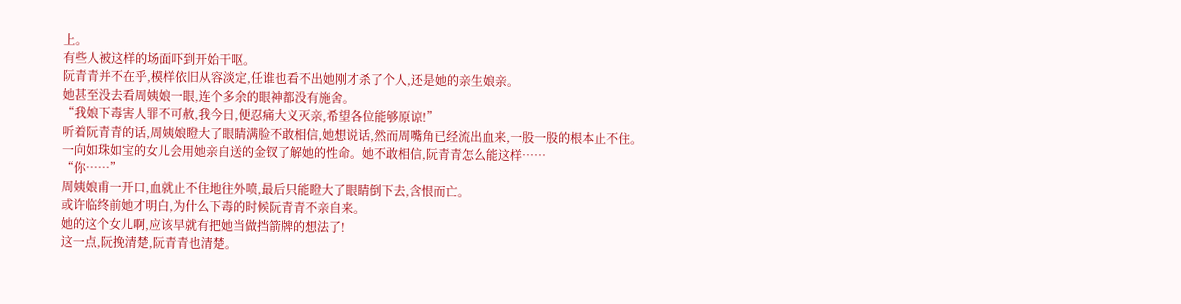上。
有些人被这样的场面吓到开始干呕。
阮青青并不在乎,模样依旧从容淡定,任谁也看不出她刚才杀了个人,还是她的亲生娘亲。
她甚至没去看周姨娘一眼,连个多余的眼神都没有施舍。
“我娘下毒害人罪不可赦,我今日,便忍痛大义灭亲,希望各位能够原谅!”
听着阮青青的话,周姨娘瞪大了眼睛满脸不敢相信,她想说话,然而周嘴角已经流出血来,一股一股的根本止不住。
一向如珠如宝的女儿会用她亲自送的金钗了解她的性命。她不敢相信,阮青青怎么能这样……
“你……”
周姨娘甫一开口,血就止不住地往外喷,最后只能瞪大了眼睛倒下去,含恨而亡。
或许临终前她才明白,为什么下毒的时候阮青青不亲自来。
她的这个女儿啊,应该早就有把她当做挡箭牌的想法了!
这一点,阮挽清楚,阮青青也清楚。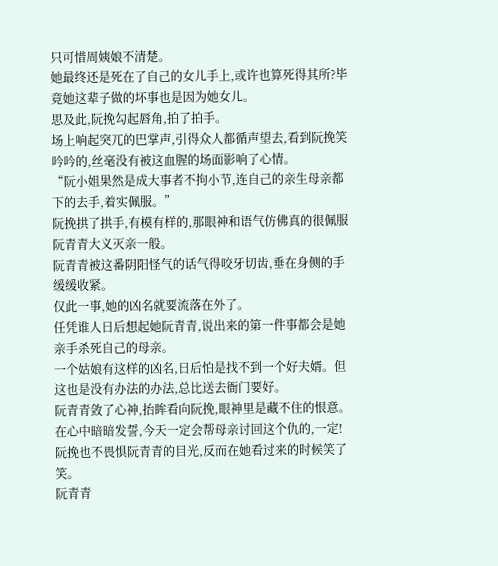只可惜周姨娘不清楚。
她最终还是死在了自己的女儿手上,或许也算死得其所?毕竟她这辈子做的坏事也是因为她女儿。
思及此,阮挽勾起唇角,拍了拍手。
场上响起突兀的巴掌声,引得众人都循声望去,看到阮挽笑吟吟的,丝毫没有被这血腥的场面影响了心情。
“阮小姐果然是成大事者不拘小节,连自己的亲生母亲都下的去手,着实佩服。”
阮挽拱了拱手,有模有样的,那眼神和语气仿佛真的很佩服阮青青大义灭亲一般。
阮青青被这番阴阳怪气的话气得咬牙切齿,垂在身侧的手缓缓收紧。
仅此一事,她的凶名就要流落在外了。
任凭谁人日后想起她阮青青,说出来的第一件事都会是她亲手杀死自己的母亲。
一个姑娘有这样的凶名,日后怕是找不到一个好夫婿。但这也是没有办法的办法,总比送去衙门要好。
阮青青敛了心神,抬眸看向阮挽,眼神里是藏不住的恨意。在心中暗暗发誓,今天一定会帮母亲讨回这个仇的,一定!
阮挽也不畏惧阮青青的目光,反而在她看过来的时候笑了笑。
阮青青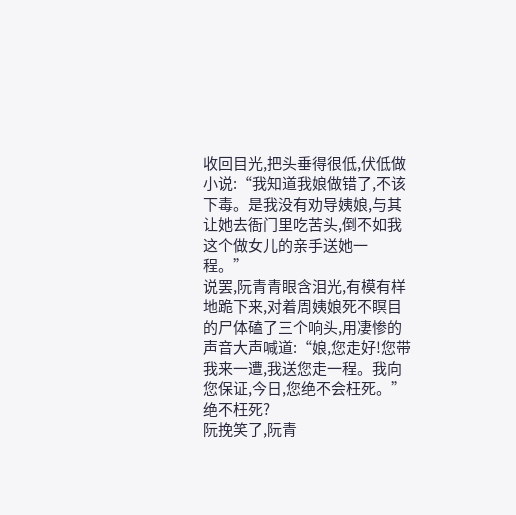收回目光,把头垂得很低,伏低做小说:“我知道我娘做错了,不该下毒。是我没有劝导姨娘,与其让她去衙门里吃苦头,倒不如我这个做女儿的亲手送她一程。”
说罢,阮青青眼含泪光,有模有样地跪下来,对着周姨娘死不瞑目的尸体磕了三个响头,用凄惨的声音大声喊道:“娘,您走好!您带我来一遭,我送您走一程。我向您保证,今日,您绝不会枉死。”
绝不枉死?
阮挽笑了,阮青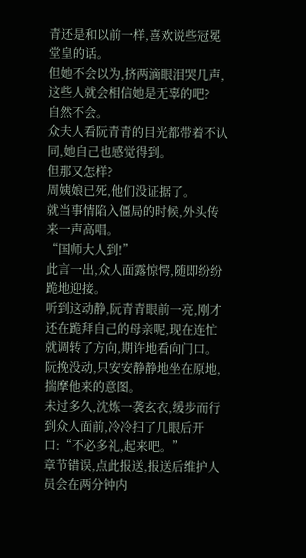青还是和以前一样,喜欢说些冠冕堂皇的话。
但她不会以为,挤两滴眼泪哭几声,这些人就会相信她是无辜的吧?
自然不会。
众夫人看阮青青的目光都带着不认同,她自己也感觉得到。
但那又怎样?
周姨娘已死,他们没证据了。
就当事情陷入僵局的时候,外头传来一声高唱。
“国师大人到!”
此言一出,众人面露惊愕,随即纷纷跪地迎接。
听到这动静,阮青青眼前一亮,刚才还在跪拜自己的母亲呢,现在连忙就调转了方向,期许地看向门口。
阮挽没动,只安安静静地坐在原地,揣摩他来的意图。
未过多久,沈炼一袭玄衣,缓步而行到众人面前,冷冷扫了几眼后开口:“不必多礼,起来吧。”
章节错误,点此报送,报送后维护人员会在两分钟内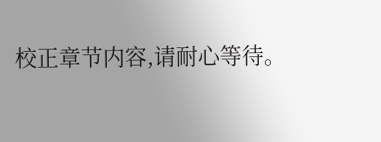校正章节内容,请耐心等待。